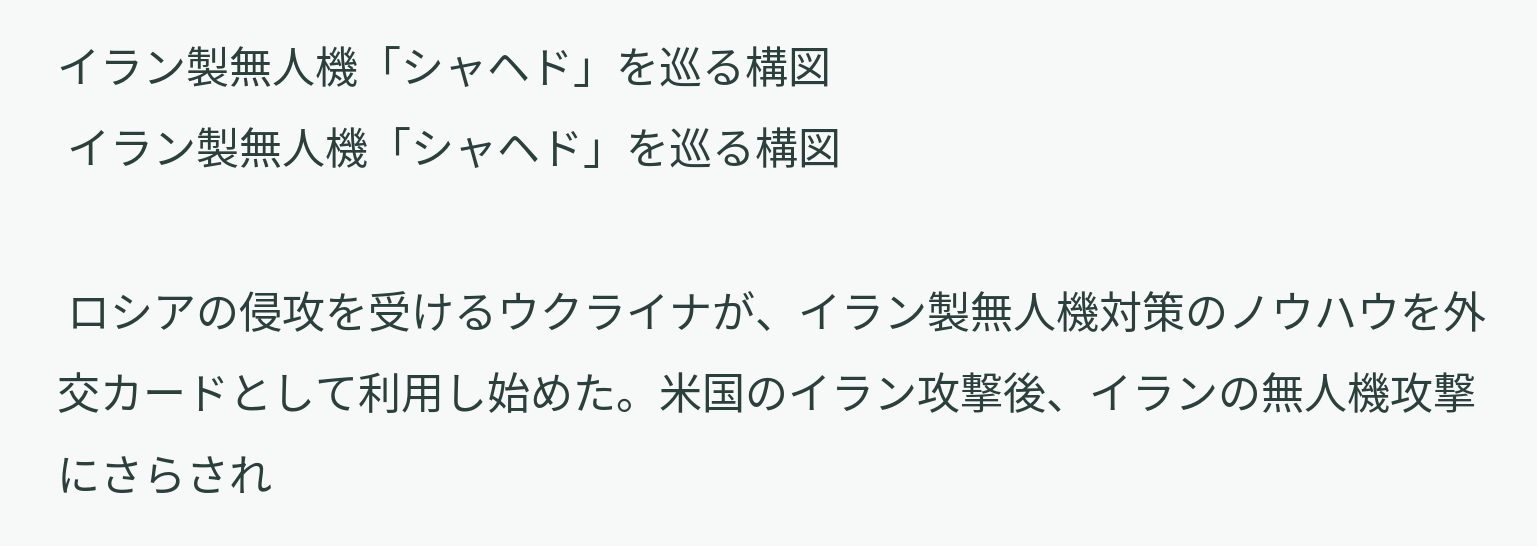イラン製無人機「シャヘド」を巡る構図
 イラン製無人機「シャヘド」を巡る構図

 ロシアの侵攻を受けるウクライナが、イラン製無人機対策のノウハウを外交カードとして利用し始めた。米国のイラン攻撃後、イランの無人機攻撃にさらされ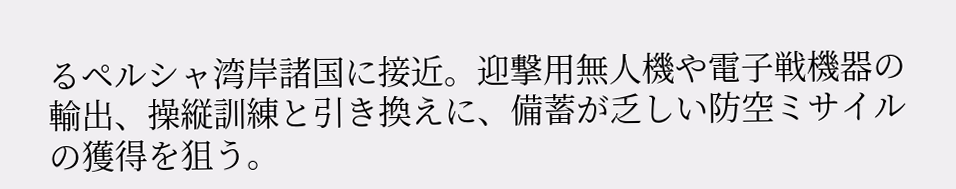るペルシャ湾岸諸国に接近。迎撃用無人機や電子戦機器の輸出、操縦訓練と引き換えに、備蓄が乏しい防空ミサイルの獲得を狙う。